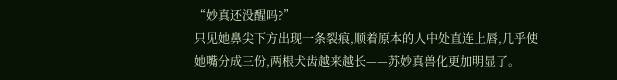“妙真还没醒吗?”
只见她鼻尖下方出现一条裂痕,顺着原本的人中处直连上唇,几乎使她嘴分成三份,两根犬齿越来越长——苏妙真兽化更加明显了。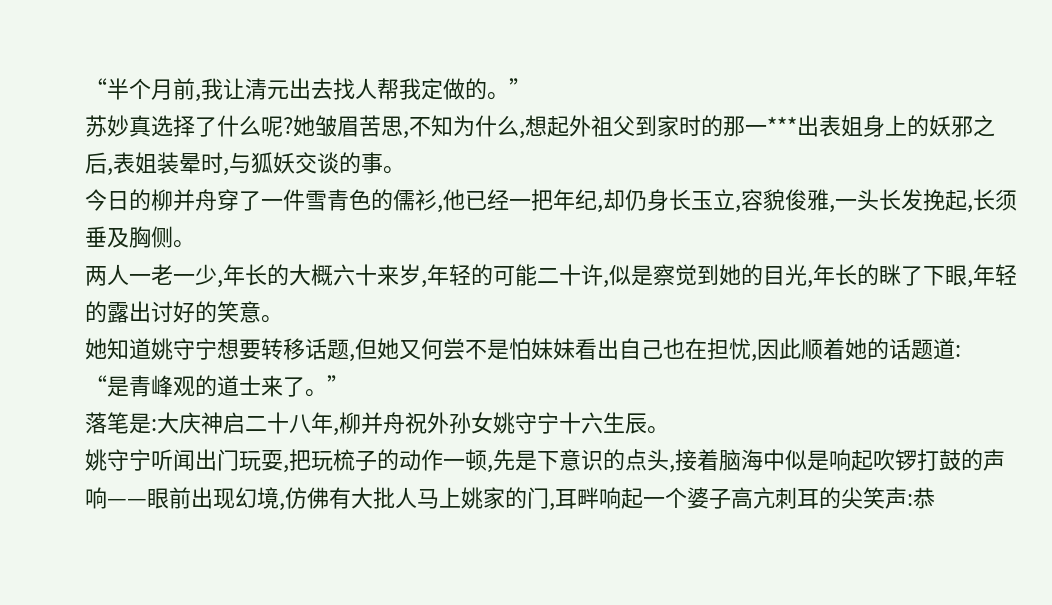“半个月前,我让清元出去找人帮我定做的。”
苏妙真选择了什么呢?她皱眉苦思,不知为什么,想起外祖父到家时的那一***出表姐身上的妖邪之后,表姐装晕时,与狐妖交谈的事。
今日的柳并舟穿了一件雪青色的儒衫,他已经一把年纪,却仍身长玉立,容貌俊雅,一头长发挽起,长须垂及胸侧。
两人一老一少,年长的大概六十来岁,年轻的可能二十许,似是察觉到她的目光,年长的眯了下眼,年轻的露出讨好的笑意。
她知道姚守宁想要转移话题,但她又何尝不是怕妹妹看出自己也在担忧,因此顺着她的话题道:
“是青峰观的道士来了。”
落笔是:大庆神启二十八年,柳并舟祝外孙女姚守宁十六生辰。
姚守宁听闻出门玩耍,把玩梳子的动作一顿,先是下意识的点头,接着脑海中似是响起吹锣打鼓的声响——眼前出现幻境,仿佛有大批人马上姚家的门,耳畔响起一个婆子高亢刺耳的尖笑声:恭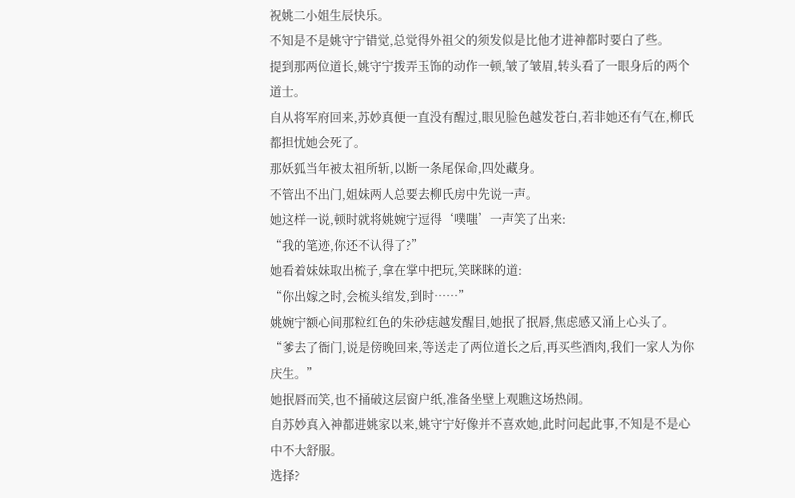祝姚二小姐生辰快乐。
不知是不是姚守宁错觉,总觉得外祖父的须发似是比他才进神都时要白了些。
提到那两位道长,姚守宁拨弄玉饰的动作一顿,皱了皱眉,转头看了一眼身后的两个道士。
自从将军府回来,苏妙真便一直没有醒过,眼见脸色越发苍白,若非她还有气在,柳氏都担忧她会死了。
那妖狐当年被太祖所斩,以断一条尾保命,四处藏身。
不管出不出门,姐妹两人总要去柳氏房中先说一声。
她这样一说,顿时就将姚婉宁逗得‘噗嗤’一声笑了出来:
“我的笔迹,你还不认得了?”
她看着妹妹取出梳子,拿在掌中把玩,笑眯眯的道:
“你出嫁之时,会梳头绾发,到时……”
姚婉宁额心间那粒红色的朱砂痣越发醒目,她抿了抿唇,焦虑感又涌上心头了。
“爹去了衙门,说是傍晚回来,等送走了两位道长之后,再买些酒肉,我们一家人为你庆生。”
她抿唇而笑,也不捅破这层窗户纸,准备坐壁上观瞧这场热闹。
自苏妙真入神都进姚家以来,姚守宁好像并不喜欢她,此时问起此事,不知是不是心中不大舒服。
选择?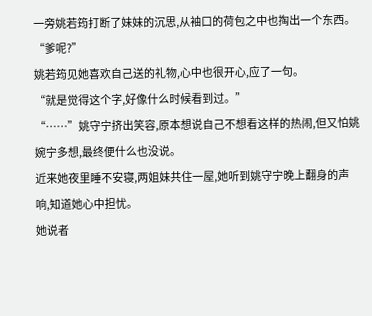一旁姚若筠打断了妹妹的沉思,从袖口的荷包之中也掏出一个东西。
“爹呢?”
姚若筠见她喜欢自己送的礼物,心中也很开心,应了一句。
“就是觉得这个字,好像什么时候看到过。”
“……”姚守宁挤出笑容,原本想说自己不想看这样的热闹,但又怕姚婉宁多想,最终便什么也没说。
近来她夜里睡不安寝,两姐妹共住一屋,她听到姚守宁晚上翻身的声响,知道她心中担忧。
她说者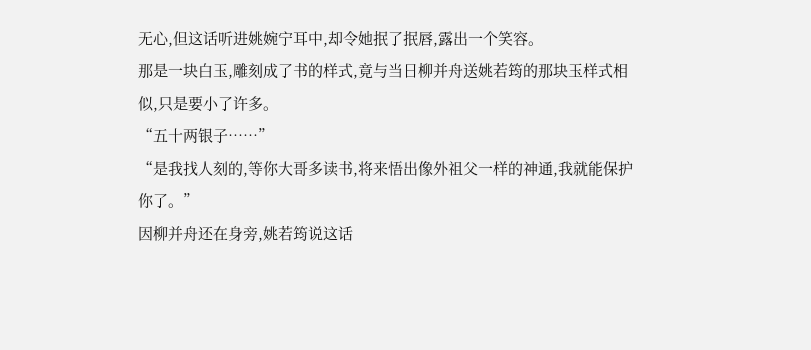无心,但这话听进姚婉宁耳中,却令她抿了抿唇,露出一个笑容。
那是一块白玉,雕刻成了书的样式,竟与当日柳并舟送姚若筠的那块玉样式相似,只是要小了许多。
“五十两银子……”
“是我找人刻的,等你大哥多读书,将来悟出像外祖父一样的神通,我就能保护你了。”
因柳并舟还在身旁,姚若筠说这话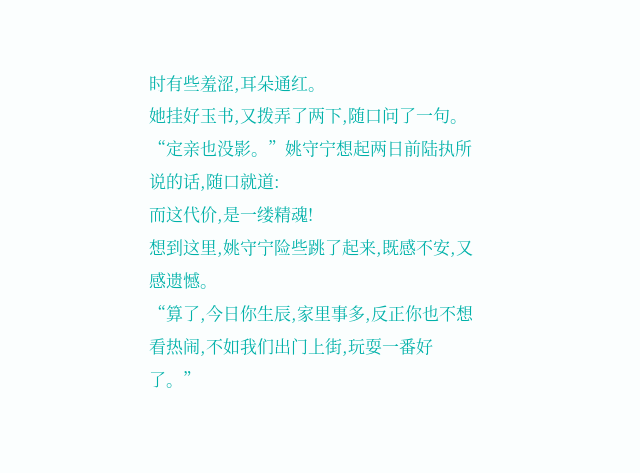时有些羞涩,耳朵通红。
她挂好玉书,又拨弄了两下,随口问了一句。
“定亲也没影。”姚守宁想起两日前陆执所说的话,随口就道:
而这代价,是一缕精魂!
想到这里,姚守宁险些跳了起来,既感不安,又感遗憾。
“算了,今日你生辰,家里事多,反正你也不想看热闹,不如我们出门上街,玩耍一番好了。”